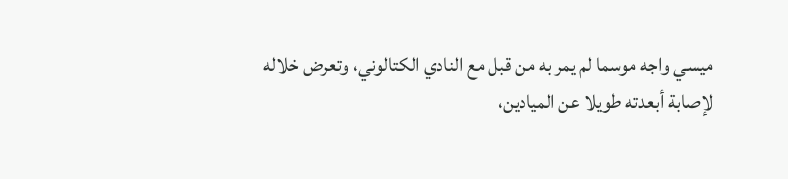ميسي واجه موسما لم يمر به من قبل مع النادي الكتالوني، وتعرض خلاله لإصابة أبعدته طويلا عن الميادين،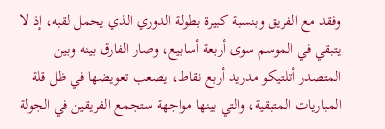وفقد مع الفريق وبنسبة كبيرة بطولة الدوري الذي يحمل لقبه، إذ لا يتبقي في الموسم سوى أربعة أسابيع، وصار الفارق بينه وبين المتصدر أتلتيكو مدريد أربع نقاط، يصعب تعويضها في ظل قلة المباريات المتبقية، والتي بينها مواجهة ستجمع الفريقين في الجولة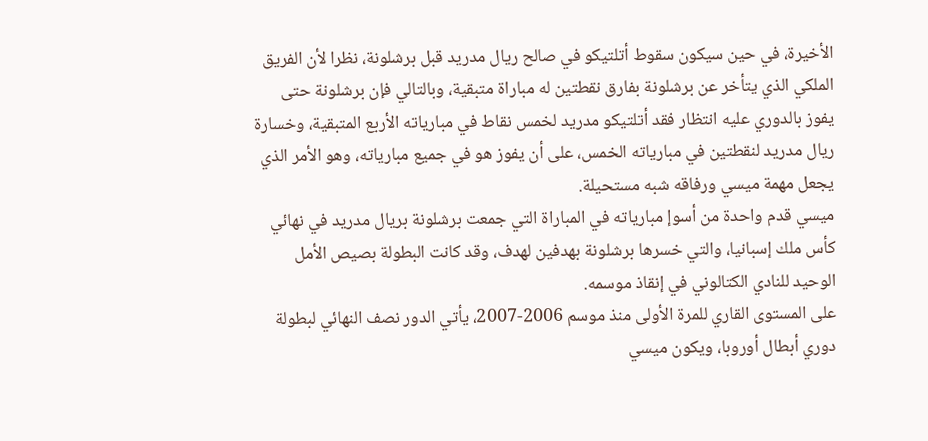الأخيرة، في حين سيكون سقوط أتلتيكو في صالح ريال مدريد قبل برشلونة، نظرا لأن الفريق الملكي الذي يتأخر عن برشلونة بفارق نقطتين له مباراة متبقية، وبالتالي فإن برشلونة حتى يفوز بالدوري عليه انتظار فقد أتلتيكو مدريد لخمس نقاط في مبارياته الأربع المتبقية، وخسارة ريال مدريد لنقطتين في مبارياته الخمس، على أن يفوز هو في جميع مبارياته، وهو الأمر الذي يجعل مهمة ميسي ورفاقه شبه مستحيلة.
ميسي قدم واحدة من أسوإ مبارياته في المباراة التي جمعت برشلونة بريال مدريد في نهائي كأس ملك إسبانيا، والتي خسرها برشلونة بهدفين لهدف، وقد كانت البطولة بصيص الأمل الوحيد للنادي الكتالوني في إنقاذ موسمه.
على المستوى القاري للمرة الأولى منذ موسم 2006-2007، يأتي الدور نصف النهائي لبطولة دوري أبطال أوروبا، ويكون ميسي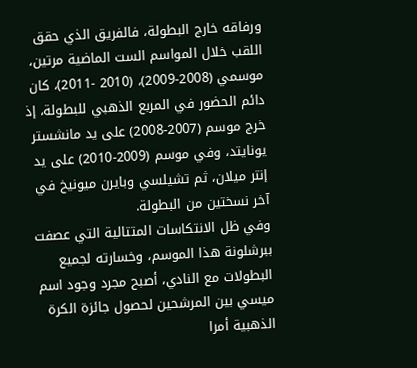ورفاقه خارج البطولة، فالفريق الذي حقق اللقب خلال المواسم الست الماضية مرتين، موسمي (2008-2009)، (2010 -2011)، كان دائم الحضور في المربع الذهبي للبطولة، إذ خرج موسم (2007-2008) على يد مانشستر يونايتد، وفي موسم (2009-2010) على يد إنتر ميلان، ثم تشيلسي وبايرن ميونيخ في آخر نسختين من البطولة.
وفي ظل الانتكاسات المتتالية التي عصفت ببرشلونة هذا الموسم، وخسارته لجميع البطولات مع النادي، أصبح مجرد وجود اسم ميسي بين المرشحين لحصول جائزة الكرة الذهبية أمرا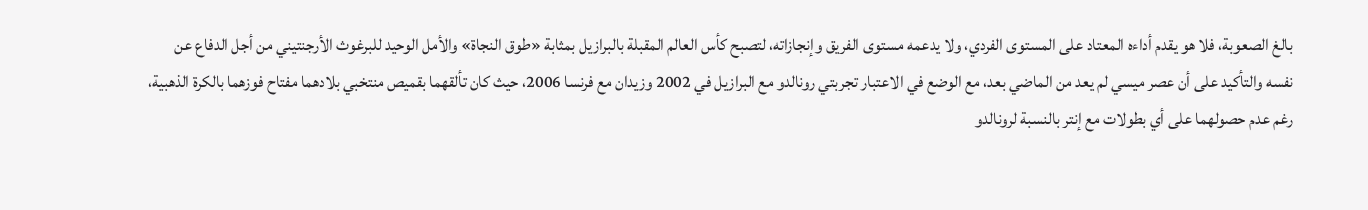بالغ الصعوبة، فلا هو يقدم أداءه المعتاد على المستوى الفردي، ولا يدعمه مستوى الفريق وإنجازاته، لتصبح كأس العالم المقبلة بالبرازيل بمثابة «طوق النجاة» والأمل الوحيد للبرغوث الأرجنتيني من أجل الدفاع عن نفسه والتأكيد على أن عصر ميسي لم يعد من الماضي بعد، مع الوضع في الاعتبار تجربتي رونالدو مع البرازيل في 2002 وزيدان مع فرنسا 2006، حيث كان تألقهما بقميص منتخبي بلادهما مفتاح فوزهما بالكرة الذهبية، رغم عدم حصولهما على أي بطولات مع إنتر بالنسبة لرونالدو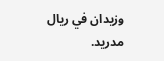وزيدان في ريال مدريد.